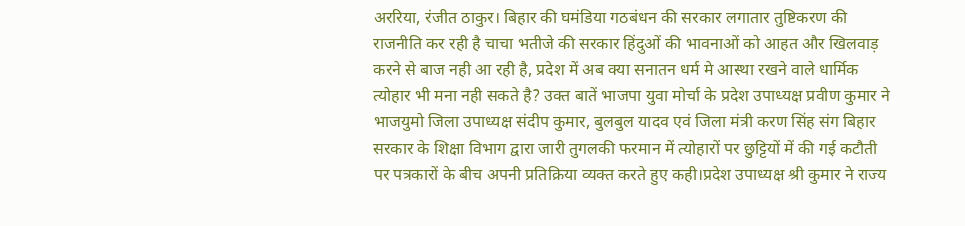अररिया, रंजीत ठाकुर। बिहार की घमंडिया गठबंधन की सरकार लगातार तुष्टिकरण की राजनीति कर रही है चाचा भतीजे की सरकार हिंदुओं की भावनाओं को आहत और खिलवाड़ करने से बाज नही आ रही है, प्रदेश में अब क्या सनातन धर्म मे आस्था रखने वाले धार्मिक त्योहार भी मना नही सकते है? उक्त बातें भाजपा युवा मोर्चा के प्रदेश उपाध्यक्ष प्रवीण कुमार ने भाजयुमो जिला उपाध्यक्ष संदीप कुमार, बुलबुल यादव एवं जिला मंत्री करण सिंह संग बिहार सरकार के शिक्षा विभाग द्वारा जारी तुगलकी फरमान में त्योहारों पर छुट्टियों में की गई कटौती पर पत्रकारों के बीच अपनी प्रतिक्रिया व्यक्त करते हुए कही।प्रदेश उपाध्यक्ष श्री कुमार ने राज्य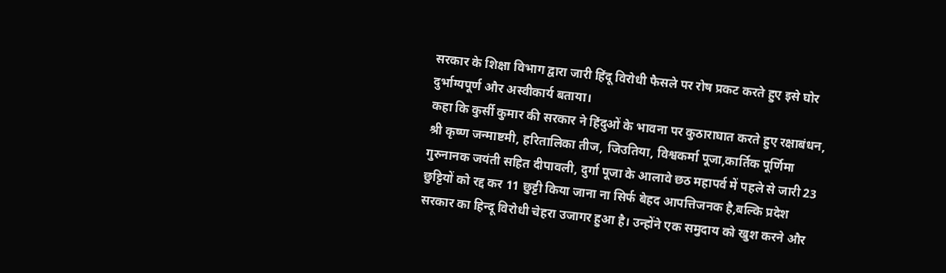सरकार के शिक्षा विभाग द्वारा जारी हिंदू विरोधी फैसले पर रोष प्रकट करते हुए इसे घोर दुर्भाग्यपूर्ण और अस्वीकार्य बताया।
कहा कि कुर्सी कुमार की सरकार ने हिंदुओं के भावना पर कुठाराघात करते हुए रक्षाबंधन, श्री कृष्ण जन्माष्टमी, हरितालिका तीज, जिउतिया, विश्वकर्मा पूजा,कार्तिक पूर्णिमा गुरुनानक जयंती सहित दीपावली, दुर्गा पूजा के आलावे छठ महापर्व में पहले से जारी 23 छुट्टियों को रद्द कर 11 छुट्टी किया जाना ना सिर्फ बेहद आपत्तिजनक है,बल्कि प्रदेश सरकार का हिन्दू विरोधी चेहरा उजागर हुआ है। उन्होंने एक समुदाय को खुश करने और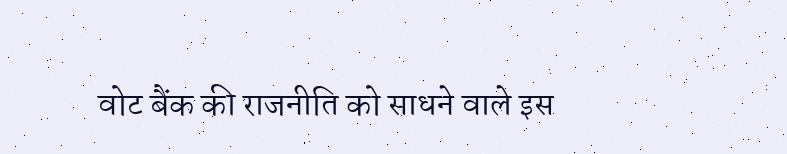वोट बैंक की राजनीति को साधने वाले इस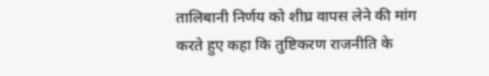तालिबानी निर्णय को शीघ्र वापस लेने की मांग करते हुए कहा कि तुष्टिकरण राजनीति के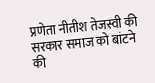प्रणेता नीतीश तेजस्वी की सरकार समाज को बांटने की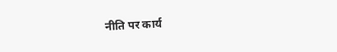नीति पर कार्य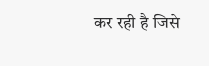कर रही है जिसे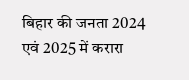बिहार की जनता 2024 एवं 2025 में करारा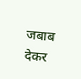जबाब देकर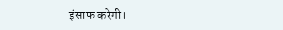इंसाफ करेगी।